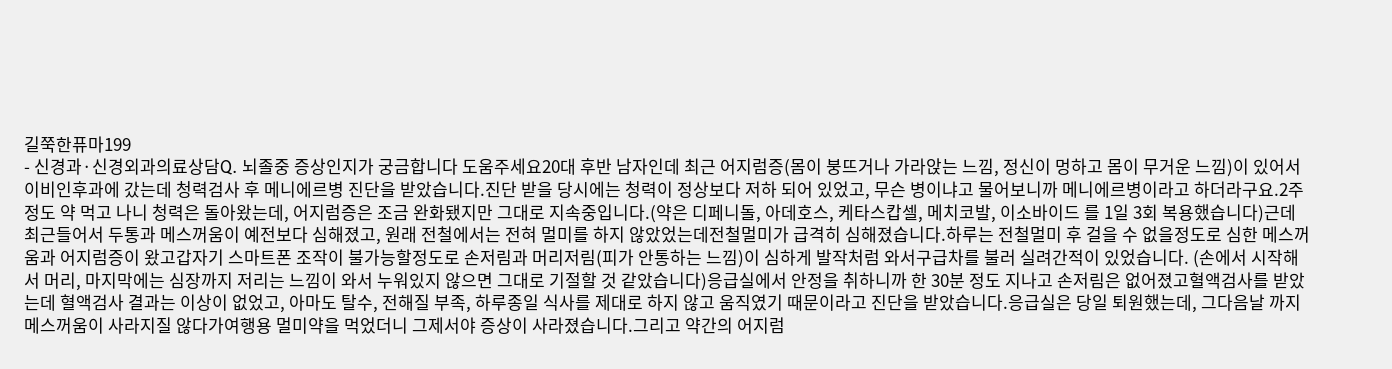길쭉한퓨마199
- 신경과·신경외과의료상담Q. 뇌졸중 증상인지가 궁금합니다 도움주세요20대 후반 남자인데 최근 어지럼증(몸이 붕뜨거나 가라앉는 느낌, 정신이 멍하고 몸이 무거운 느낌)이 있어서이비인후과에 갔는데 청력검사 후 메니에르병 진단을 받았습니다.진단 받을 당시에는 청력이 정상보다 저하 되어 있었고, 무슨 병이냐고 물어보니까 메니에르병이라고 하더라구요.2주정도 약 먹고 나니 청력은 돌아왔는데, 어지럼증은 조금 완화됐지만 그대로 지속중입니다.(약은 디페니돌, 아데호스, 케타스캅셀, 메치코발, 이소바이드 를 1일 3회 복용했습니다)근데 최근들어서 두통과 메스꺼움이 예전보다 심해졌고, 원래 전철에서는 전혀 멀미를 하지 않았었는데전철멀미가 급격히 심해졌습니다.하루는 전철멀미 후 걸을 수 없을정도로 심한 메스꺼움과 어지럼증이 왔고갑자기 스마트폰 조작이 불가능할정도로 손저림과 머리저림(피가 안통하는 느낌)이 심하게 발작처럼 와서구급차를 불러 실려간적이 있었습니다. (손에서 시작해서 머리, 마지막에는 심장까지 저리는 느낌이 와서 누워있지 않으면 그대로 기절할 것 같았습니다)응급실에서 안정을 취하니까 한 30분 정도 지나고 손저림은 없어졌고혈액검사를 받았는데 혈액검사 결과는 이상이 없었고, 아마도 탈수, 전해질 부족, 하루종일 식사를 제대로 하지 않고 움직였기 때문이라고 진단을 받았습니다.응급실은 당일 퇴원했는데, 그다음날 까지 메스꺼움이 사라지질 않다가여행용 멀미약을 먹었더니 그제서야 증상이 사라졌습니다.그리고 약간의 어지럼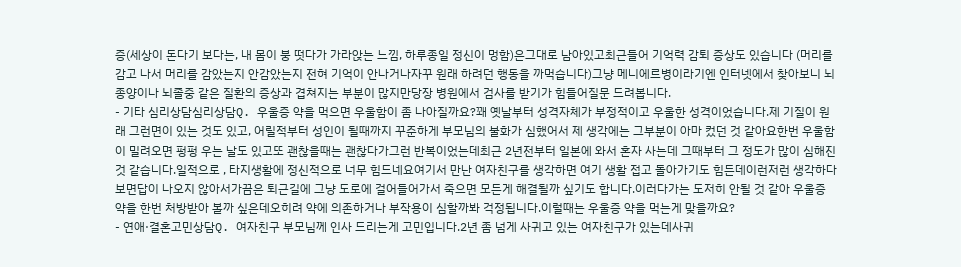증(세상이 돈다기 보다는, 내 몸이 붕 떳다가 가라앉는 느낌, 하루종일 정신이 멍함)은그대로 남아있고최근들어 기억력 감퇴 증상도 있습니다 (머리를 감고 나서 머리를 감았는지 안감았는지 전혀 기억이 안나거나자꾸 원래 하려던 행동을 까먹습니다)그냥 메니에르병이라기엔 인터넷에서 찾아보니 뇌종양이나 뇌졸중 같은 질환의 증상과 겹쳐지는 부분이 많지만당장 병원에서 검사를 받기가 힘들어질문 드려봅니다.
- 기타 심리상담심리상담Q. 우울증 약을 먹으면 우울함이 좀 나아질까요?꽤 옛날부터 성격자체가 부정적이고 우울한 성격이었습니다.제 기질이 원래 그런면이 있는 것도 있고, 어릴적부터 성인이 될때까지 꾸준하게 부모님의 불화가 심했어서 제 생각에는 그부분이 아마 컸던 것 같아요한번 우울함이 밀려오면 펑펑 우는 날도 있고또 괜찮을때는 괜찮다가그런 반복이었는데최근 2년전부터 일본에 와서 혼자 사는데 그때부터 그 정도가 많이 심해진 것 같습니다.일적으로 , 타지생활에 정신적으로 너무 힘드네요여기서 만난 여자친구를 생각하면 여기 생활 접고 돌아가기도 힘든데이런저런 생각하다보면답이 나오지 않아서가끔은 퇴근길에 그냥 도로에 걸어들어가서 죽으면 모든게 해결될까 싶기도 합니다.이러다가는 도저히 안될 것 같아 우울증 약을 한번 처방받아 볼까 싶은데오히려 약에 의존하거나 부작용이 심할까봐 걱정됩니다.이럴때는 우울증 약을 먹는게 맞을까요?
- 연애·결혼고민상담Q. 여자친구 부모님께 인사 드리는게 고민입니다.2년 좀 넘게 사귀고 있는 여자친구가 있는데사귀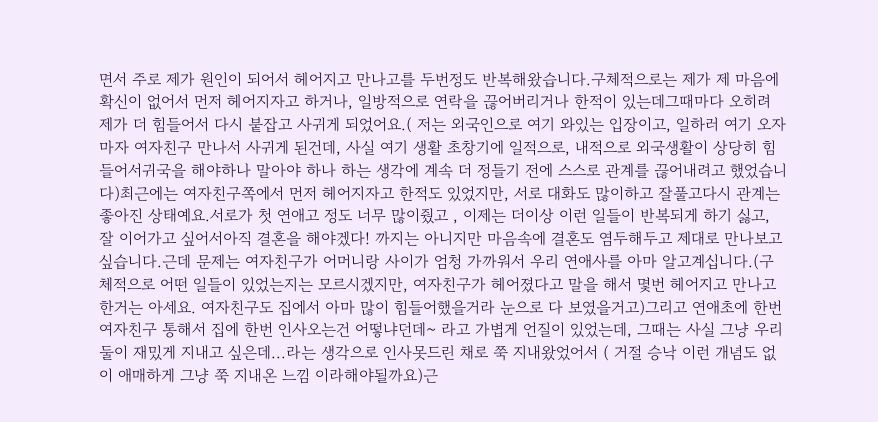면서 주로 제가 원인이 되어서 헤어지고 만나고를 두번정도 반복해왔습니다.구체적으로는 제가 제 마음에 확신이 없어서 먼저 헤어지자고 하거나, 일방적으로 연락을 끊어버리거나 한적이 있는데그때마다 오히려 제가 더 힘들어서 다시 붙잡고 사귀게 되었어요.( 저는 외국인으로 여기 와있는 입장이고, 일하러 여기 오자마자 여자친구 만나서 사귀게 된건데, 사실 여기 생활 초창기에 일적으로, 내적으로 외국생활이 상당히 힘들어서귀국을 해야하나 말아야 하나 하는 생각에 계속 더 정들기 전에 스스로 관계를 끊어내려고 했었습니다)최근에는 여자친구쪽에서 먼저 헤어지자고 한적도 있었지만, 서로 대화도 많이하고 잘풀고다시 관계는 좋아진 상태예요.서로가 첫 연애고 정도 너무 많이줬고 , 이제는 더이상 이런 일들이 반복되게 하기 싫고, 잘 이어가고 싶어서아직 결혼을 해야겠다! 까지는 아니지만 마음속에 결혼도 염두해두고 제대로 만나보고 싶습니다.근데 문제는 여자친구가 어머니랑 사이가 엄청 가까워서 우리 연애사를 아마 알고계십니다.(구체적으로 어떤 일들이 있었는지는 모르시겠지만, 여자친구가 헤어졌다고 말을 해서 몇번 헤어지고 만나고 한거는 아세요. 여자친구도 집에서 아마 많이 힘들어했을거라 눈으로 다 보였을거고)그리고 연애초에 한번 여자친구 통해서 집에 한번 인사오는건 어떻냐던데~ 라고 가볍게 언질이 있었는데, 그때는 사실 그냥 우리둘이 재밌게 지내고 싶은데...라는 생각으로 인사못드린 채로 쭉 지내왔었어서 ( 거절 승낙 이런 개념도 없이 애매하게 그냥 쭉 지내온 느낌 이라해야될까요)근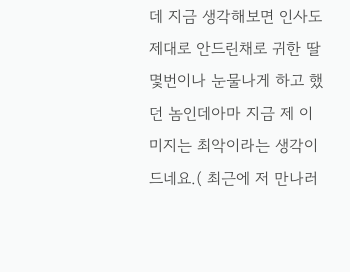데 지금 생각해보면 인사도 제대로 안드린채로 귀한 딸 몇번이나 눈물나게 하고 했던 놈인데아마 지금 제 이미지는 최악이라는 생각이 드네요.( 최근에 저 만나러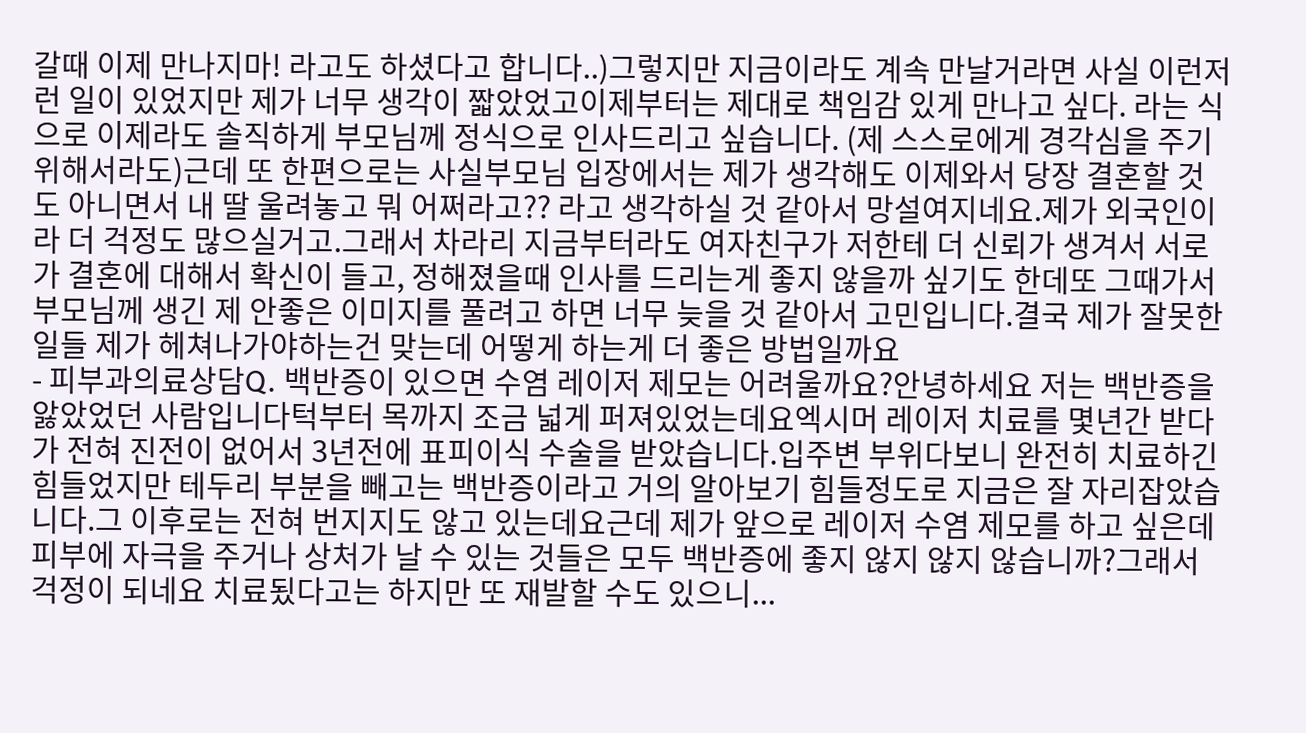갈때 이제 만나지마! 라고도 하셨다고 합니다..)그렇지만 지금이라도 계속 만날거라면 사실 이런저런 일이 있었지만 제가 너무 생각이 짧았었고이제부터는 제대로 책임감 있게 만나고 싶다. 라는 식으로 이제라도 솔직하게 부모님께 정식으로 인사드리고 싶습니다. (제 스스로에게 경각심을 주기 위해서라도)근데 또 한편으로는 사실부모님 입장에서는 제가 생각해도 이제와서 당장 결혼할 것도 아니면서 내 딸 울려놓고 뭐 어쩌라고?? 라고 생각하실 것 같아서 망설여지네요.제가 외국인이라 더 걱정도 많으실거고.그래서 차라리 지금부터라도 여자친구가 저한테 더 신뢰가 생겨서 서로가 결혼에 대해서 확신이 들고, 정해졌을때 인사를 드리는게 좋지 않을까 싶기도 한데또 그때가서 부모님께 생긴 제 안좋은 이미지를 풀려고 하면 너무 늦을 것 같아서 고민입니다.결국 제가 잘못한 일들 제가 헤쳐나가야하는건 맞는데 어떻게 하는게 더 좋은 방법일까요
- 피부과의료상담Q. 백반증이 있으면 수염 레이저 제모는 어려울까요?안녕하세요 저는 백반증을 앓았었던 사람입니다턱부터 목까지 조금 넓게 퍼져있었는데요엑시머 레이저 치료를 몇년간 받다가 전혀 진전이 없어서 3년전에 표피이식 수술을 받았습니다.입주변 부위다보니 완전히 치료하긴 힘들었지만 테두리 부분을 빼고는 백반증이라고 거의 알아보기 힘들정도로 지금은 잘 자리잡았습니다.그 이후로는 전혀 번지지도 않고 있는데요근데 제가 앞으로 레이저 수염 제모를 하고 싶은데 피부에 자극을 주거나 상처가 날 수 있는 것들은 모두 백반증에 좋지 않지 않지 않습니까?그래서 걱정이 되네요 치료됬다고는 하지만 또 재발할 수도 있으니...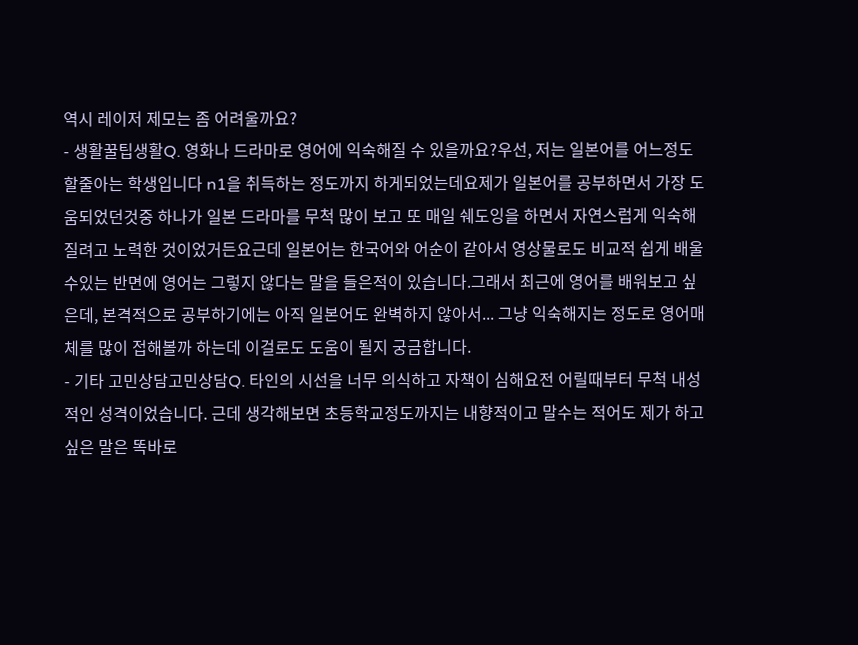역시 레이저 제모는 좀 어려울까요?
- 생활꿀팁생활Q. 영화나 드라마로 영어에 익숙해질 수 있을까요?우선, 저는 일본어를 어느정도 할줄아는 학생입니다 n1을 취득하는 정도까지 하게되었는데요제가 일본어를 공부하면서 가장 도움되었던것중 하나가 일본 드라마를 무척 많이 보고 또 매일 쉐도잉을 하면서 자연스럽게 익숙해질려고 노력한 것이었거든요근데 일본어는 한국어와 어순이 같아서 영상물로도 비교적 쉽게 배울수있는 반면에 영어는 그렇지 않다는 말을 들은적이 있습니다.그래서 최근에 영어를 배워보고 싶은데, 본격적으로 공부하기에는 아직 일본어도 완벽하지 않아서... 그냥 익숙해지는 정도로 영어매체를 많이 접해볼까 하는데 이걸로도 도움이 될지 궁금합니다.
- 기타 고민상담고민상담Q. 타인의 시선을 너무 의식하고 자책이 심해요전 어릴때부터 무척 내성적인 성격이었습니다. 근데 생각해보면 초등학교정도까지는 내향적이고 말수는 적어도 제가 하고 싶은 말은 똑바로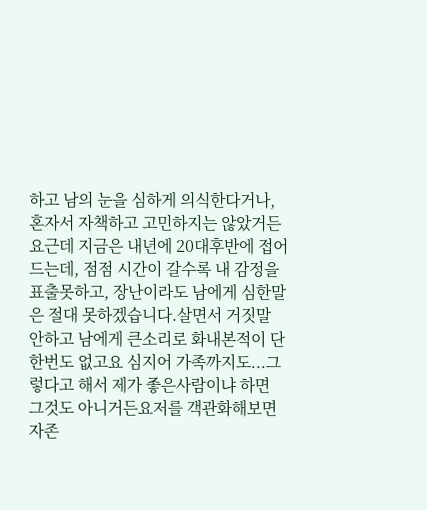하고 남의 눈을 심하게 의식한다거나, 혼자서 자책하고 고민하지는 않았거든요근데 지금은 내년에 20대후반에 접어드는데, 점점 시간이 갈수록 내 감정을 표출못하고, 장난이라도 남에게 심한말은 절대 못하겠습니다.살면서 거짓말 안하고 남에게 큰소리로 화내본적이 단 한번도 없고요 심지어 가족까지도...그렇다고 해서 제가 좋은사람이냐 하면 그것도 아니거든요저를 객관화해보면 자존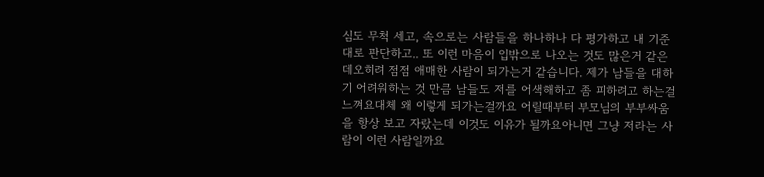심도 무척 세고, 속으로는 사람들을 하나하나 다 평가하고 내 기준대로 판단하고.. 또 이런 마음이 입밖으로 나오는 것도 많은거 같은데오히려 점점 애매한 사람이 되가는거 같습니다. 제가 남들을 대하기 어려워하는 것 만큼 남들도 저를 어색해하고 좀 피하려고 하는걸 느껴요대체 왜 이렇게 되가는걸까요 어릴때부터 부모님의 부부싸움을 항상 보고 자랐는데 이것도 이유가 될까요아니면 그냥 저라는 사람이 이런 사람일까요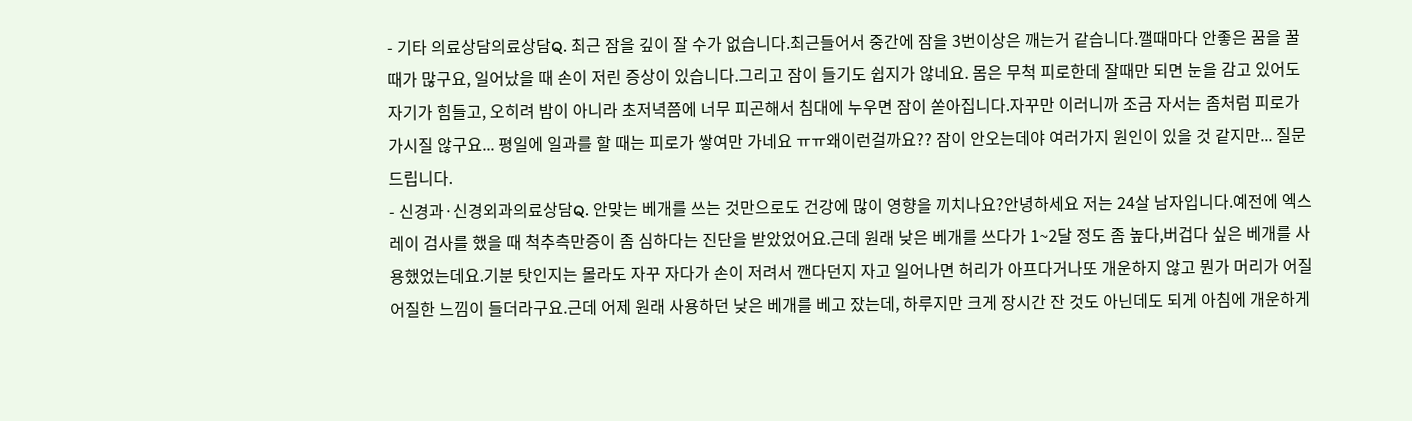- 기타 의료상담의료상담Q. 최근 잠을 깊이 잘 수가 없습니다.최근들어서 중간에 잠을 3번이상은 깨는거 같습니다.깰때마다 안좋은 꿈을 꿀때가 많구요, 일어났을 때 손이 저린 증상이 있습니다.그리고 잠이 들기도 쉽지가 않네요. 몸은 무척 피로한데 잘때만 되면 눈을 감고 있어도 자기가 힘들고, 오히려 밤이 아니라 초저녁쯤에 너무 피곤해서 침대에 누우면 잠이 쏟아집니다.자꾸만 이러니까 조금 자서는 좀처럼 피로가 가시질 않구요... 평일에 일과를 할 때는 피로가 쌓여만 가네요 ㅠㅠ왜이런걸까요?? 잠이 안오는데야 여러가지 원인이 있을 것 같지만... 질문드립니다.
- 신경과·신경외과의료상담Q. 안맞는 베개를 쓰는 것만으로도 건강에 많이 영향을 끼치나요?안녕하세요 저는 24살 남자입니다.예전에 엑스레이 검사를 했을 때 척추측만증이 좀 심하다는 진단을 받았었어요.근데 원래 낮은 베개를 쓰다가 1~2달 정도 좀 높다,버겁다 싶은 베개를 사용했었는데요.기분 탓인지는 몰라도 자꾸 자다가 손이 저려서 깬다던지 자고 일어나면 허리가 아프다거나또 개운하지 않고 뭔가 머리가 어질어질한 느낌이 들더라구요.근데 어제 원래 사용하던 낮은 베개를 베고 잤는데, 하루지만 크게 장시간 잔 것도 아닌데도 되게 아침에 개운하게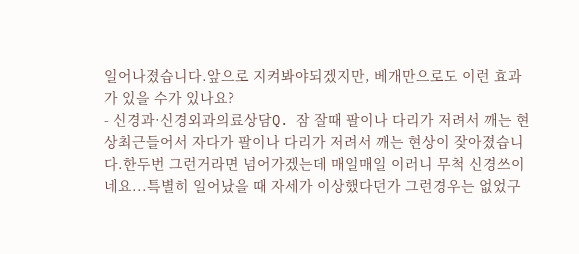일어나졌습니다.앞으로 지켜봐야되겠지만, 베개만으로도 이런 효과가 있을 수가 있나요?
- 신경과·신경외과의료상담Q. 잠 잘때 팔이나 다리가 저려서 깨는 현상최근들어서 자다가 팔이나 다리가 저려서 깨는 현상이 잦아졌습니다.한두번 그런거라면 넘어가겠는데 매일매일 이러니 무척 신경쓰이네요...특별히 일어났을 때 자세가 이상했다던가 그런경우는 없었구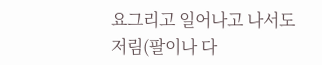요그리고 일어나고 나서도 저림(팔이나 다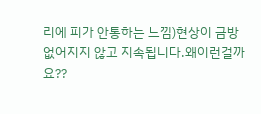리에 피가 안통하는 느낌)현상이 금방 없어지지 않고 지속됩니다.왜이런걸까요??